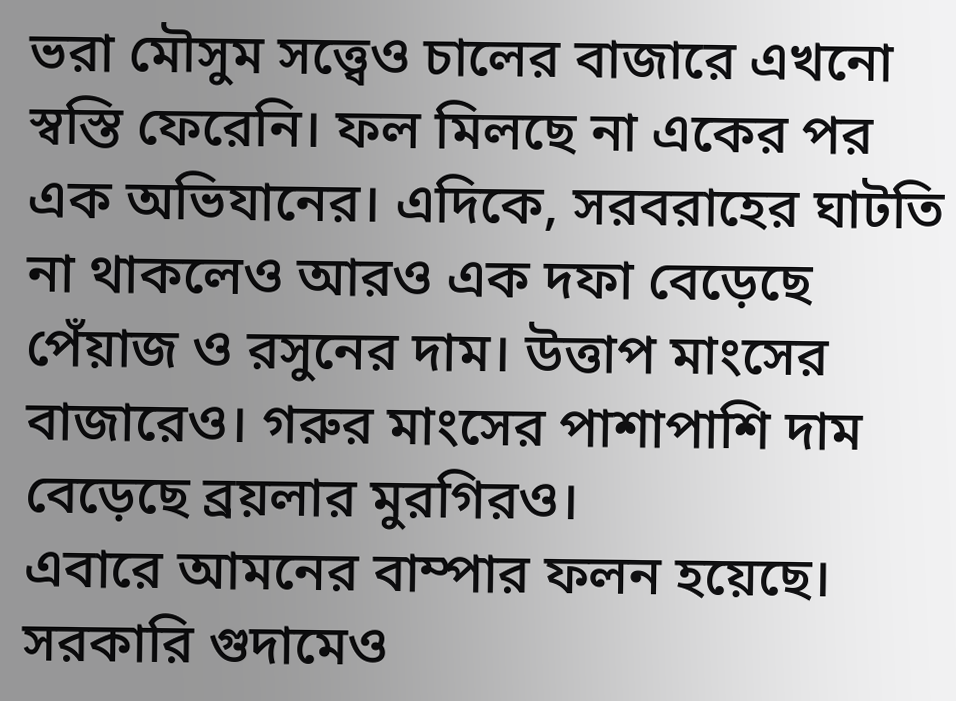ভরা মৌসুম সত্ত্বেও চালের বাজারে এখনো স্বস্তি ফেরেনি। ফল মিলছে না একের পর এক অভিযানের। এদিকে, সরবরাহের ঘাটতি না থাকলেও আরও এক দফা বেড়েছে পেঁয়াজ ও রসুনের দাম। উত্তাপ মাংসের বাজারেও। গরুর মাংসের পাশাপাশি দাম বেড়েছে ব্রয়লার মুরগিরও।
এবারে আমনের বাম্পার ফলন হয়েছে। সরকারি গুদামেও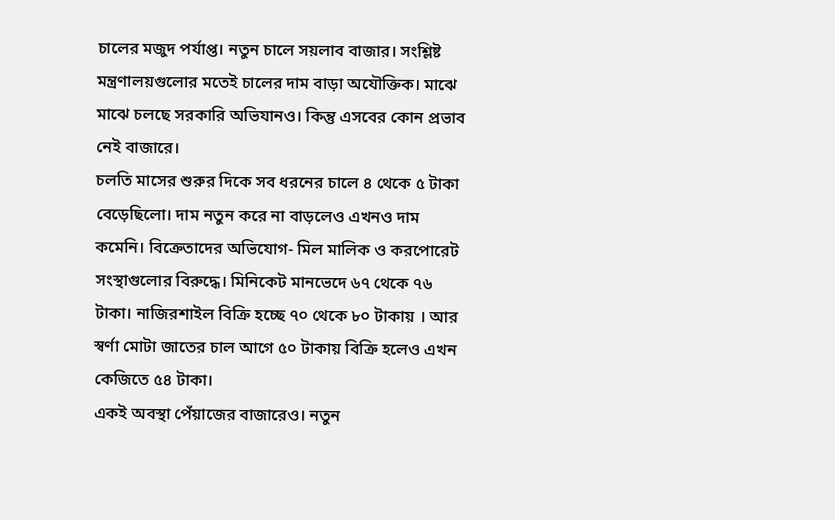চালের মজুদ পর্যাপ্ত। নতুন চালে সয়লাব বাজার। সংশ্লিষ্ট মন্ত্রণালয়গুলোর মতেই চালের দাম বাড়া অযৌক্তিক। মাঝে মাঝে চলছে সরকারি অভিযানও। কিন্তু এসবের কোন প্রভাব নেই বাজারে।
চলতি মাসের শুরুর দিকে সব ধরনের চালে ৪ থেকে ৫ টাকা বেড়েছিলো। দাম নতুন করে না বাড়লেও এখনও দাম কমেনি। বিক্রেতাদের অভিযোগ- মিল মালিক ও করপোরেট সংস্থাগুলোর বিরুদ্ধে। মিনিকেট মানভেদে ৬৭ থেকে ৭৬ টাকা। নাজিরশাইল বিক্রি হচ্ছে ৭০ থেকে ৮০ টাকায় । আর স্বর্ণা মোটা জাতের চাল আগে ৫০ টাকায় বিক্রি হলেও এখন কেজিতে ৫৪ টাকা।
একই অবস্থা পেঁয়াজের বাজারেও। নতুন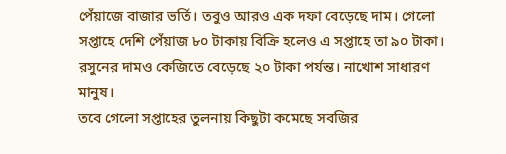পেঁয়াজে বাজার ভর্তি। তবুও আরও এক দফা বেড়েছে দাম। গেলো সপ্তাহে দেশি পেঁয়াজ ৮০ টাকায় বিক্রি হলেও এ সপ্তাহে তা ৯০ টাকা। রসুনের দামও কেজিতে বেড়েছে ২০ টাকা পর্যন্ত। নাখোশ সাধারণ মানুষ।
তবে গেলো সপ্তাহের তুলনায় কিছুটা কমেছে সবজির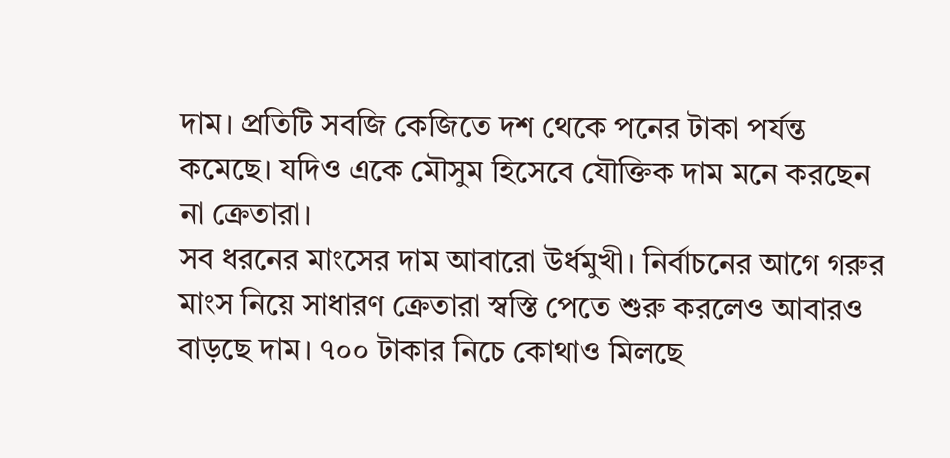দাম। প্রতিটি সবজি কেজিতে দশ থেকে পনের টাকা পর্যন্ত কমেছে। যদিও একে মৌসুম হিসেবে যৌক্তিক দাম মনে করছেন না ক্রেতারা।
সব ধরনের মাংসের দাম আবারো উর্ধমুখী। নির্বাচনের আগে গরুর মাংস নিয়ে সাধারণ ক্রেতারা স্বস্তি পেতে শুরু করলেও আবারও বাড়ছে দাম। ৭০০ টাকার নিচে কোথাও মিলছে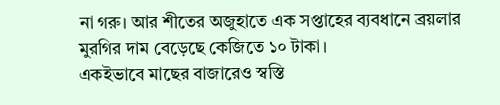না গরু। আর শীতের অজুহাতে এক সপ্তাহের ব্যবধানে ব্রয়লার মুরগির দাম বেড়েছে কেজিতে ১০ টাকা।
একইভাবে মাছের বাজারেও স্বস্তি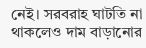নেই। সরবরাহ ঘাটতি না থাকলেও দাম বাড়ানোর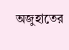অজুহাতের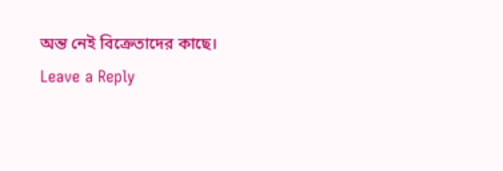অন্ত নেই বিক্রেতাদের কাছে।
Leave a Reply